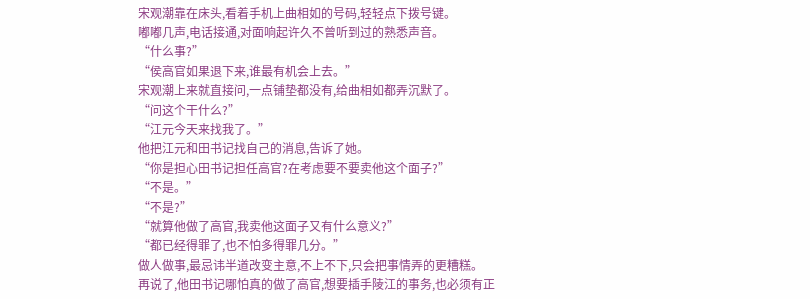宋观潮靠在床头,看着手机上曲相如的号码,轻轻点下拨号键。
嘟嘟几声,电话接通,对面响起许久不曾听到过的熟悉声音。
“什么事?”
“侯高官如果退下来,谁最有机会上去。”
宋观潮上来就直接问,一点铺垫都没有,给曲相如都弄沉默了。
“问这个干什么?”
“江元今天来找我了。”
他把江元和田书记找自己的消息,告诉了她。
“你是担心田书记担任高官?在考虑要不要卖他这个面子?”
“不是。”
“不是?”
“就算他做了高官,我卖他这面子又有什么意义?”
“都已经得罪了,也不怕多得罪几分。”
做人做事,最忌讳半道改变主意,不上不下,只会把事情弄的更糟糕。
再说了,他田书记哪怕真的做了高官,想要插手陵江的事务,也必须有正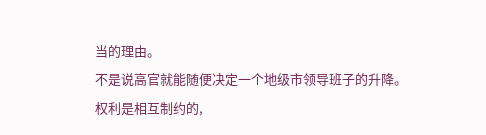当的理由。
不是说高官就能随便决定一个地级市领导班子的升降。
权利是相互制约的,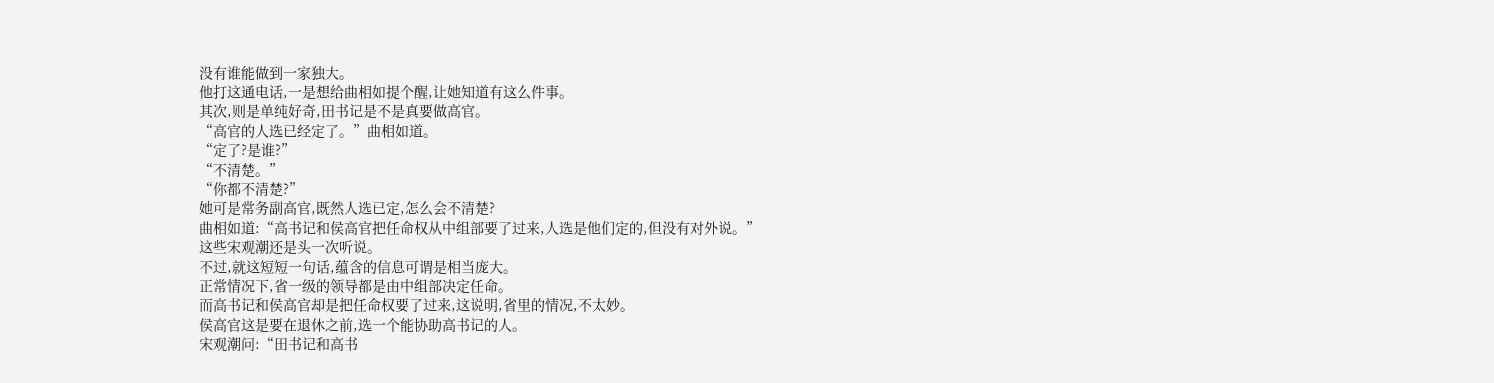没有谁能做到一家独大。
他打这通电话,一是想给曲相如提个醒,让她知道有这么件事。
其次,则是单纯好奇,田书记是不是真要做高官。
“高官的人选已经定了。”曲相如道。
“定了?是谁?”
“不清楚。”
“你都不清楚?”
她可是常务副高官,既然人选已定,怎么会不清楚?
曲相如道:“高书记和侯高官把任命权从中组部要了过来,人选是他们定的,但没有对外说。”
这些宋观潮还是头一次听说。
不过,就这短短一句话,蕴含的信息可谓是相当庞大。
正常情况下,省一级的领导都是由中组部决定任命。
而高书记和侯高官却是把任命权要了过来,这说明,省里的情况,不太妙。
侯高官这是要在退休之前,选一个能协助高书记的人。
宋观潮问:“田书记和高书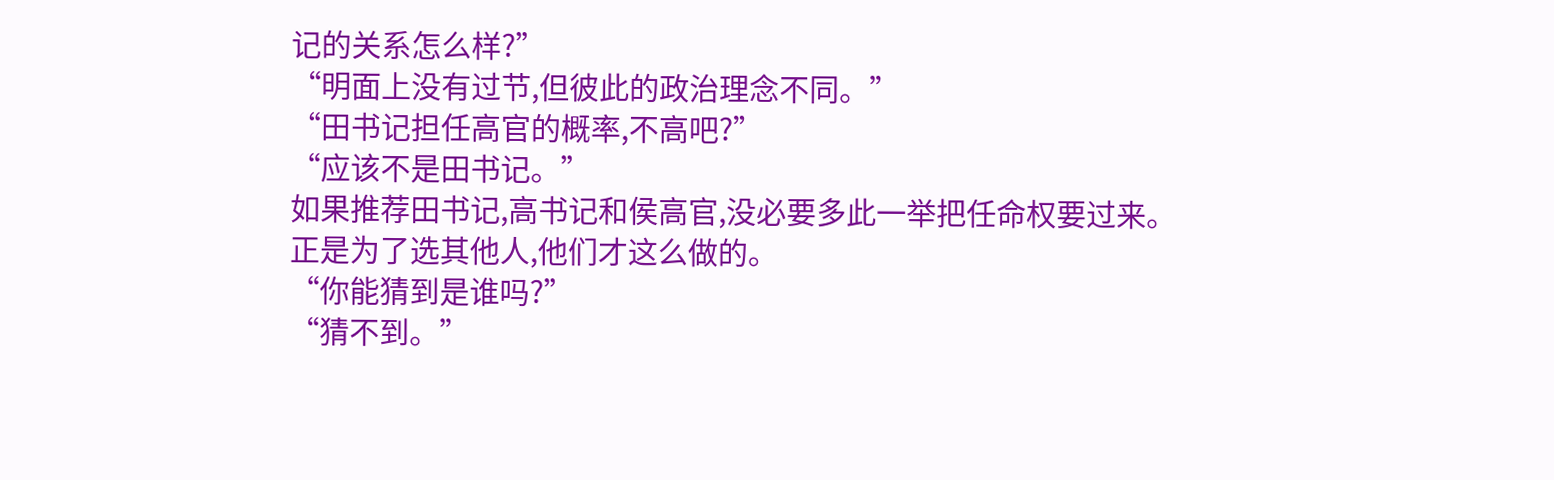记的关系怎么样?”
“明面上没有过节,但彼此的政治理念不同。”
“田书记担任高官的概率,不高吧?”
“应该不是田书记。”
如果推荐田书记,高书记和侯高官,没必要多此一举把任命权要过来。
正是为了选其他人,他们才这么做的。
“你能猜到是谁吗?”
“猜不到。”